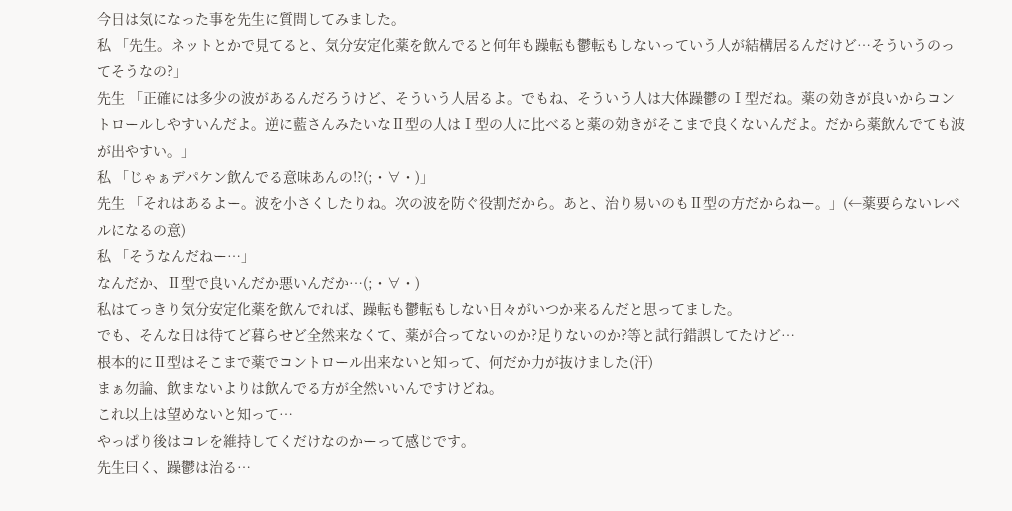今日は気になった事を先生に質問してみました。
私 「先生。ネットとかで見てると、気分安定化薬を飲んでると何年も躁転も鬱転もしないっていう人が結構居るんだけど…そういうのってそうなの?」
先生 「正確には多少の波があるんだろうけど、そういう人居るよ。でもね、そういう人は大体躁鬱のⅠ型だね。薬の効きが良いからコントロールしやすいんだよ。逆に藍さんみたいなⅡ型の人はⅠ型の人に比べると薬の効きがそこまで良くないんだよ。だから薬飲んでても波が出やすい。」
私 「じゃぁデパケン飲んでる意味あんの!?(;・∀・)」
先生 「それはあるよー。波を小さくしたりね。次の波を防ぐ役割だから。あと、治り易いのもⅡ型の方だからねー。」(←薬要らないレベルになるの意)
私 「そうなんだねー…」
なんだか、Ⅱ型で良いんだか悪いんだか…(;・∀・)
私はてっきり気分安定化薬を飲んでれば、躁転も鬱転もしない日々がいつか来るんだと思ってました。
でも、そんな日は待てど暮らせど全然来なくて、薬が合ってないのか?足りないのか?等と試行錯誤してたけど…
根本的にⅡ型はそこまで薬でコントロール出来ないと知って、何だか力が抜けました(汗)
まぁ勿論、飲まないよりは飲んでる方が全然いいんですけどね。
これ以上は望めないと知って…
やっぱり後はコレを維持してくだけなのかーって感じです。
先生曰く、躁鬱は治る…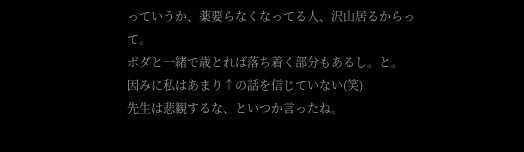っていうか、薬要らなくなってる人、沢山居るからって。
ボダと一緒で歳とれば落ち着く部分もあるし。と。
因みに私はあまり↑の話を信じていない(笑)
先生は悲観するな、といつか言ったね。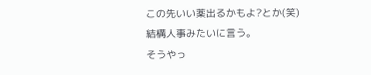この先いい薬出るかもよ?とか(笑)
結構人事みたいに言う。
そうやっ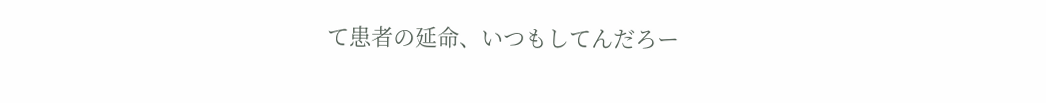て患者の延命、いつもしてんだろー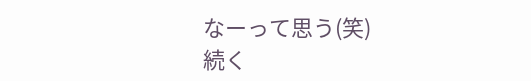なーって思う(笑)
続く